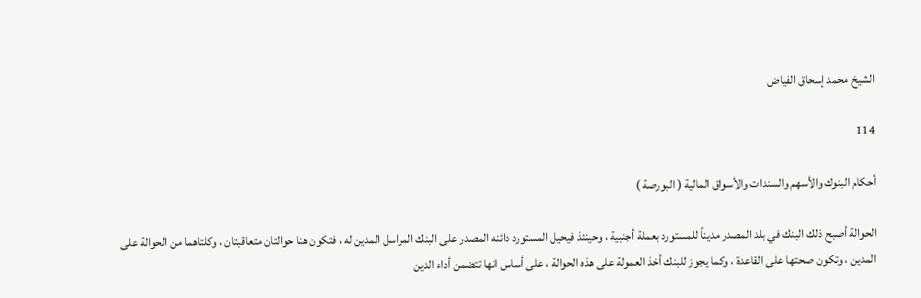الشيخ محمد إسحاق الفياض

114

أحكام البنوك والأسهم والسندات والأسواق المالية ( البورصة )

الحوالة أصبح ذلك البنك في بلد المصدر مديناً للمستورد بعملة أجنبية ، وحينئذ فيحيل المستورد دائنه المصدر على البنك المراسل المدين له ، فتكون هنا حوالتان متعاقبتان ، وكلتاهما من الحوالة على المدين ، وتكون صحتها على القاعدة ، وكما يجوز للبنك أخذ العمولة على هذه الحوالة ، على أساس انها تتضمن أداء الدين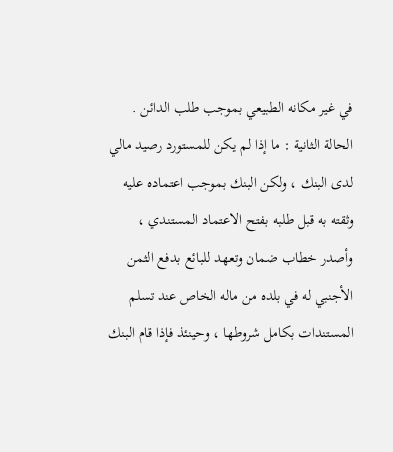في غير مكانه الطبيعي بموجب طلب الدائن . الحالة الثانية : ما إذا لم يكن للمستورد رصيد مالي لدى البنك ، ولكن البنك بموجب اعتماده عليه وثقته به قبل طلبه بفتح الاعتماد المستندي ، وأصدر خطاب ضمان وتعهد للبائع بدفع الثمن الأجنبي له في بلده من ماله الخاص عند تسلم المستندات بكامل شروطها ، وحينئذ فإذا قام البنك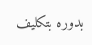بدوره بتكليف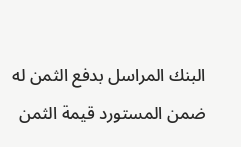البنك المراسل بدفع الثمن له ضمن المستورد قيمة الثمن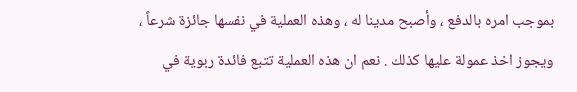بموجب امره بالدفع ، وأصبح مدينا له ، وهذه العملية في نفسها جائزة شرعاً ، ويجوز اخذ عمولة عليها كذلك . نعم ان هذه العملية تتبع فائدة ربوية في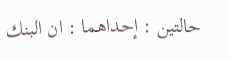حالتين : إحداهما : ان البنك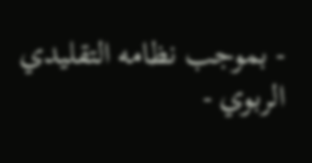- بموجب نظامه التقليدي الربوي -